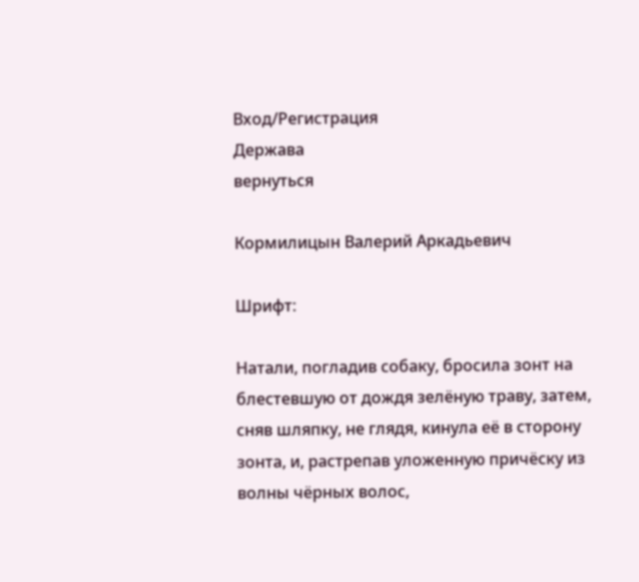Вход/Регистрация
Держава
вернуться

Кормилицын Валерий Аркадьевич

Шрифт:

Натали, погладив собаку, бросила зонт на блестевшую от дождя зелёную траву, затем, сняв шляпку, не глядя, кинула её в сторону зонта, и, растрепав уложенную причёску из волны чёрных волос,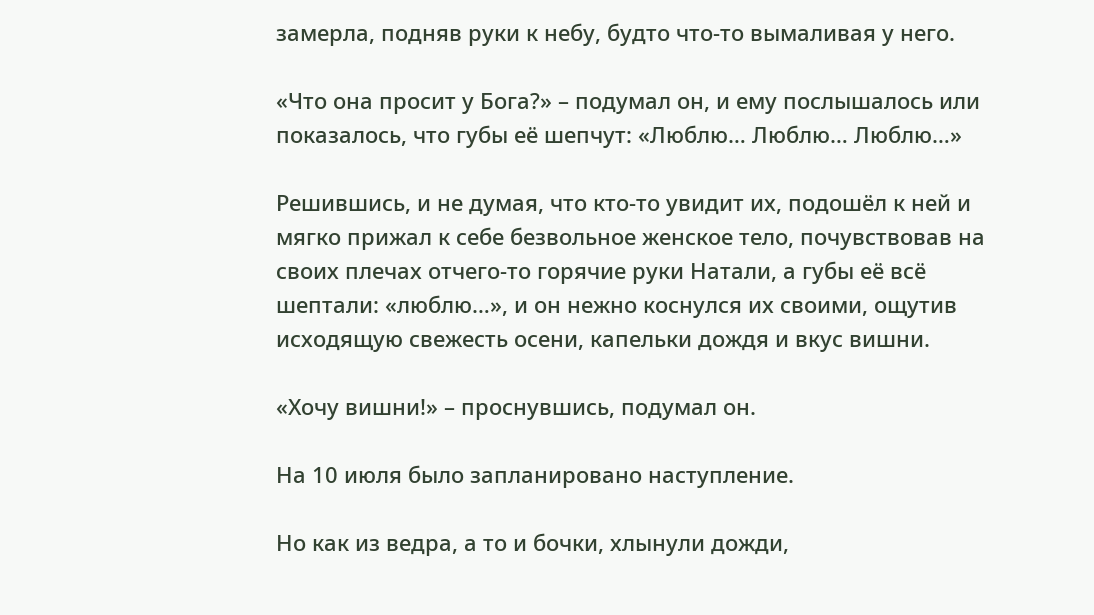замерла, подняв руки к небу, будто что-то вымаливая у него.

«Что она просит у Бога?» – подумал он, и ему послышалось или показалось, что губы её шепчут: «Люблю… Люблю… Люблю…»

Решившись, и не думая, что кто-то увидит их, подошёл к ней и мягко прижал к себе безвольное женское тело, почувствовав на своих плечах отчего-то горячие руки Натали, а губы её всё шептали: «люблю…», и он нежно коснулся их своими, ощутив исходящую свежесть осени, капельки дождя и вкус вишни.

«Хочу вишни!» – проснувшись, подумал он.

На 10 июля было запланировано наступление.

Но как из ведра, а то и бочки, хлынули дожди,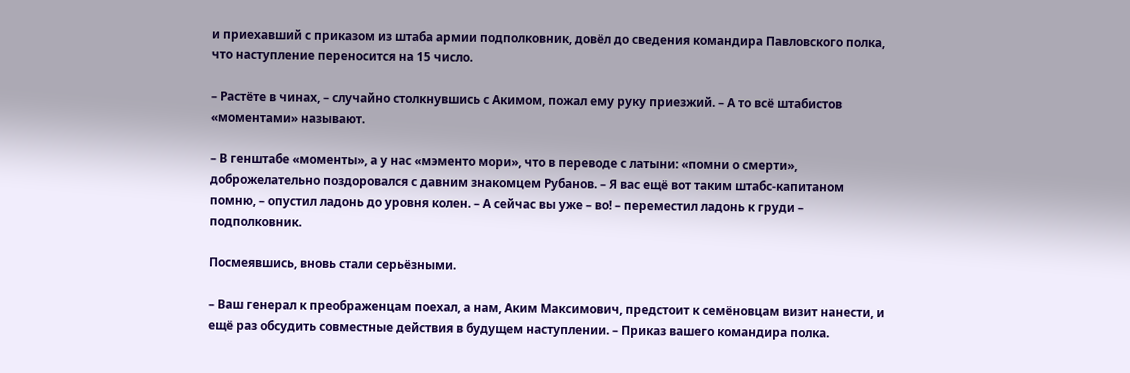и приехавший с приказом из штаба армии подполковник, довёл до сведения командира Павловского полка, что наступление переносится на 15 число.

– Растёте в чинах, – случайно столкнувшись с Акимом, пожал ему руку приезжий. – А то всё штабистов «моментами» называют.

– В генштабе «моменты», а у нас «мэменто мори», что в переводе с латыни: «помни о смерти», доброжелательно поздоровался с давним знакомцем Рубанов. – Я вас ещё вот таким штабс-капитаном помню, – опустил ладонь до уровня колен. – А сейчас вы уже – во! – переместил ладонь к груди – подполковник.

Посмеявшись, вновь стали серьёзными.

– Ваш генерал к преображенцам поехал, а нам, Аким Максимович, предстоит к семёновцам визит нанести, и ещё раз обсудить совместные действия в будущем наступлении. – Приказ вашего командира полка.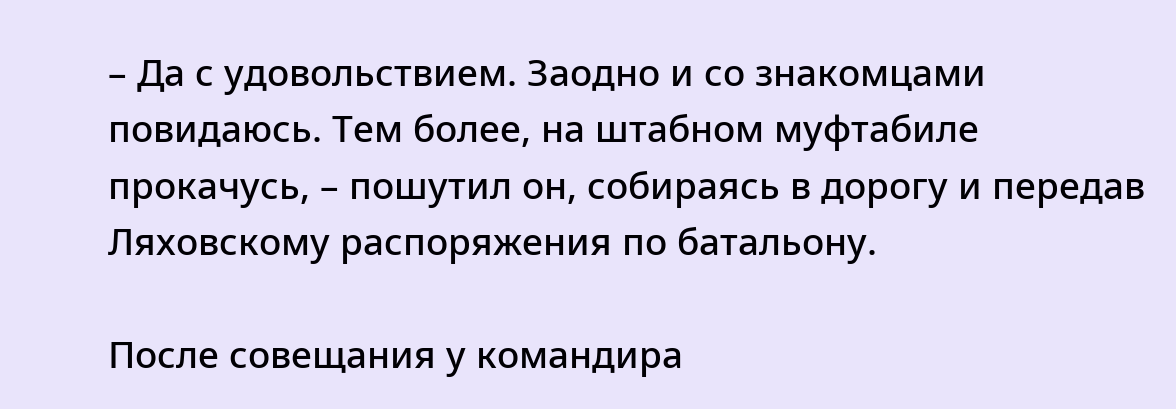– Да с удовольствием. Заодно и со знакомцами повидаюсь. Тем более, на штабном муфтабиле прокачусь, – пошутил он, собираясь в дорогу и передав Ляховскому распоряжения по батальону.

После совещания у командира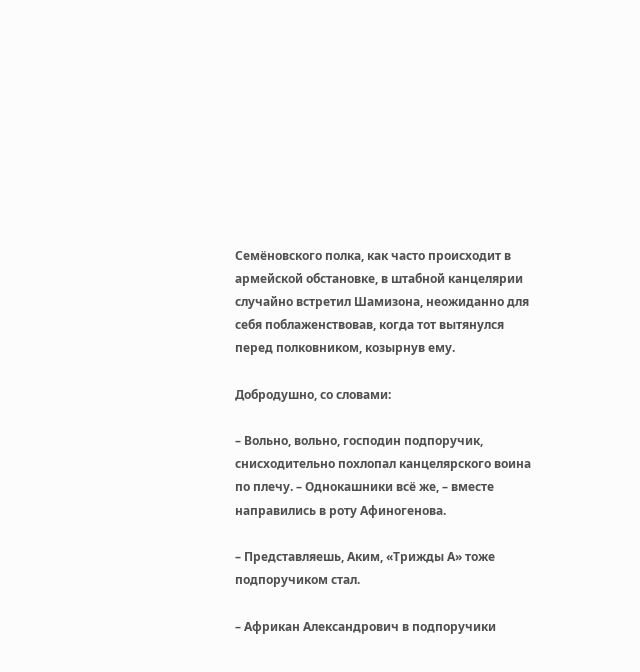Семёновского полка, как часто происходит в армейской обстановке, в штабной канцелярии случайно встретил Шамизона, неожиданно для себя поблаженствовав, когда тот вытянулся перед полковником, козырнув ему.

Добродушно, со словами:

– Вольно, вольно, господин подпоручик, снисходительно похлопал канцелярского воина по плечу. – Однокашники всё же, – вместе направились в роту Афиногенова.

– Представляешь, Аким, «Трижды А» тоже подпоручиком стал.

– Африкан Александрович в подпоручики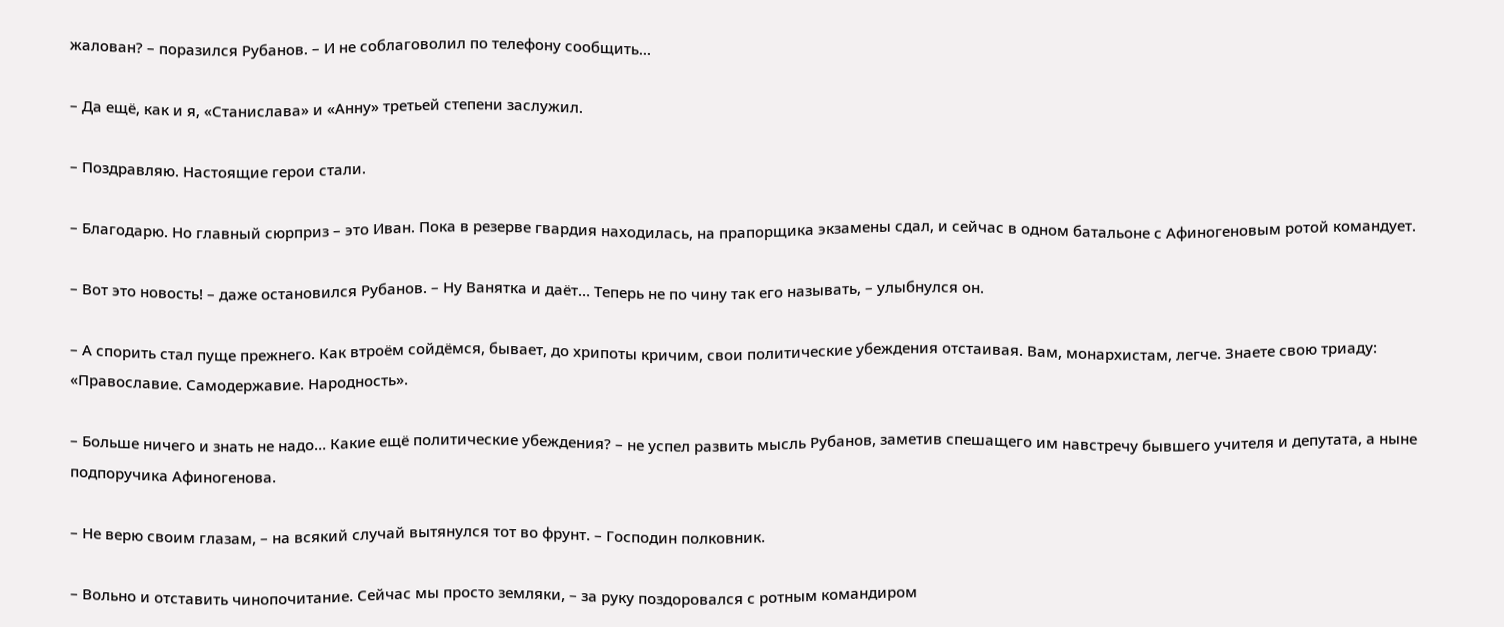жалован? – поразился Рубанов. – И не соблаговолил по телефону сообщить…

– Да ещё, как и я, «Станислава» и «Анну» третьей степени заслужил.

– Поздравляю. Настоящие герои стали.

– Благодарю. Но главный сюрприз – это Иван. Пока в резерве гвардия находилась, на прапорщика экзамены сдал, и сейчас в одном батальоне с Афиногеновым ротой командует.

– Вот это новость! – даже остановился Рубанов. – Ну Ванятка и даёт… Теперь не по чину так его называть, – улыбнулся он.

– А спорить стал пуще прежнего. Как втроём сойдёмся, бывает, до хрипоты кричим, свои политические убеждения отстаивая. Вам, монархистам, легче. Знаете свою триаду: «Православие. Самодержавие. Народность».

– Больше ничего и знать не надо… Какие ещё политические убеждения? – не успел развить мысль Рубанов, заметив спешащего им навстречу бывшего учителя и депутата, а ныне подпоручика Афиногенова.

– Не верю своим глазам, – на всякий случай вытянулся тот во фрунт. – Господин полковник.

– Вольно и отставить чинопочитание. Сейчас мы просто земляки, – за руку поздоровался с ротным командиром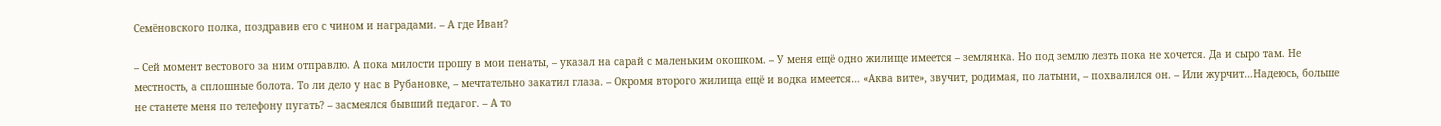Семёновского полка, поздравив его с чином и наградами. – А где Иван?

– Сей момент вестового за ним отправлю. А пока милости прошу в мои пенаты, – указал на сарай с маленьким окошком. – У меня ещё одно жилище имеется – землянка. Но под землю лезть пока не хочется. Да и сыро там. Не местность, а сплошные болота. То ли дело у нас в Рубановке, – мечтательно закатил глаза. – Окромя второго жилища ещё и водка имеется… «Аква вите», звучит, родимая, по латыни, – похвалился он. – Или журчит…Надеюсь, больше не станете меня по телефону пугать? – засмеялся бывший педагог. – А то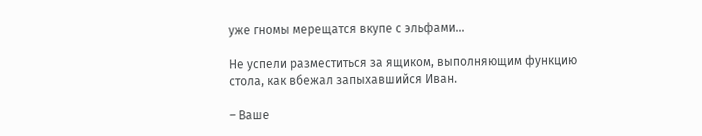уже гномы мерещатся вкупе с эльфами…

Не успели разместиться за ящиком, выполняющим функцию стола, как вбежал запыхавшийся Иван.

– Ваше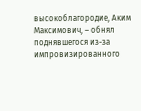высокоблагородие, Аким Максимович, – обнял поднявшегося из-за импровизированного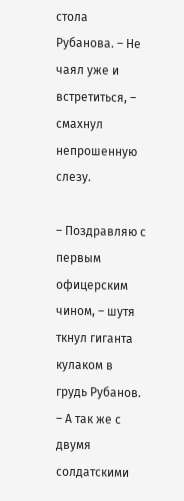стола Рубанова. – Не чаял уже и встретиться, – смахнул непрошенную слезу.

– Поздравляю с первым офицерским чином, – шутя ткнул гиганта кулаком в грудь Рубанов. – А так же с двумя солдатскими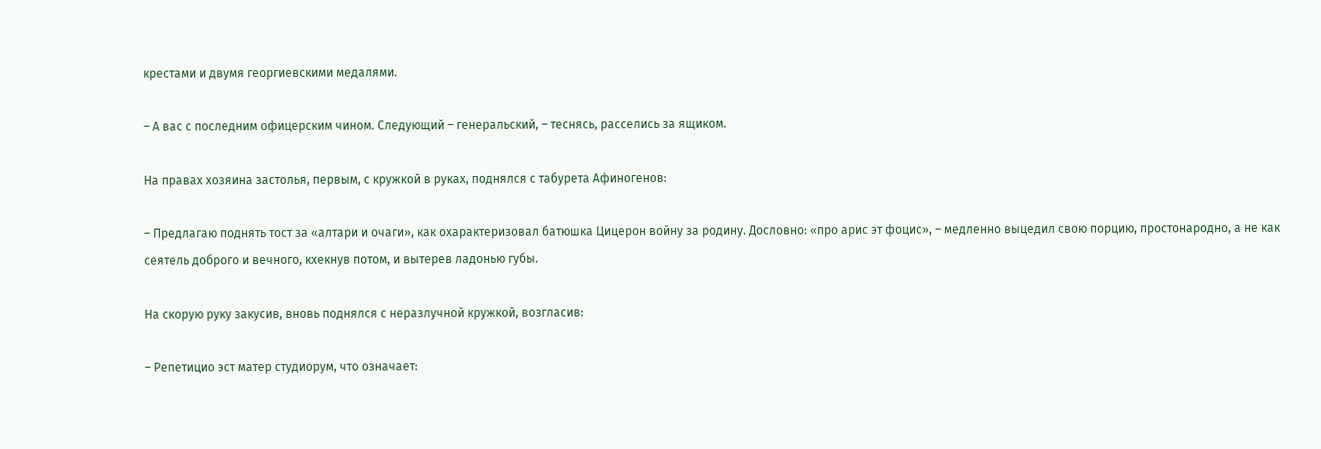крестами и двумя георгиевскими медалями.

– А вас с последним офицерским чином. Следующий – генеральский, – теснясь, расселись за ящиком.

На правах хозяина застолья, первым, с кружкой в руках, поднялся с табурета Афиногенов:

– Предлагаю поднять тост за «алтари и очаги», как охарактеризовал батюшка Цицерон войну за родину. Дословно: «про арис эт фоцис», – медленно выцедил свою порцию, простонародно, а не как сеятель доброго и вечного, кхекнув потом, и вытерев ладонью губы.

На скорую руку закусив, вновь поднялся с неразлучной кружкой, возгласив:

– Репетицио эст матер студиорум, что означает: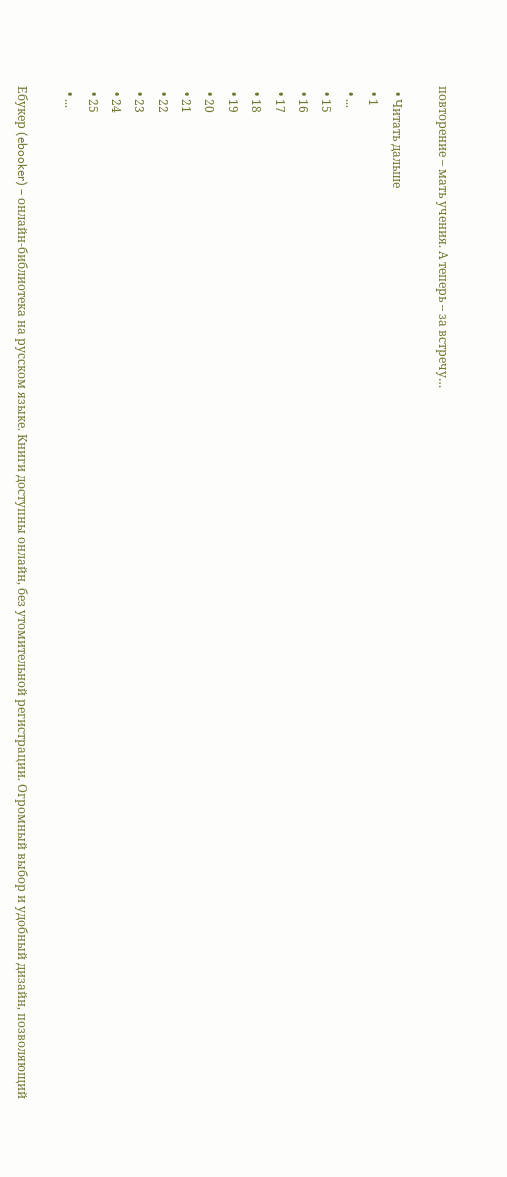повторение – мать учения. А теперь – за встречу…

  • Читать дальше
  • 1
  • ...
  • 15
  • 16
  • 17
  • 18
  • 19
  • 20
  • 21
  • 22
  • 23
  • 24
  • 25
  • ...

Ебукер (ebooker) – онлайн-библиотека на русском языке. Книги доступны онлайн, без утомительной регистрации. Огромный выбор и удобный дизайн, позволяющий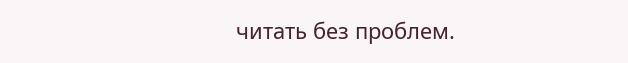читать без проблем.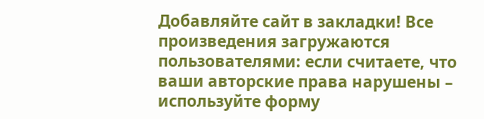Добавляйте сайт в закладки! Все произведения загружаются пользователями: если считаете, что ваши авторские права нарушены – используйте форму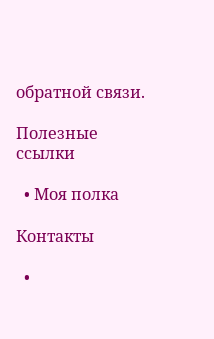обратной связи.

Полезные ссылки

  • Моя полка

Контакты

  •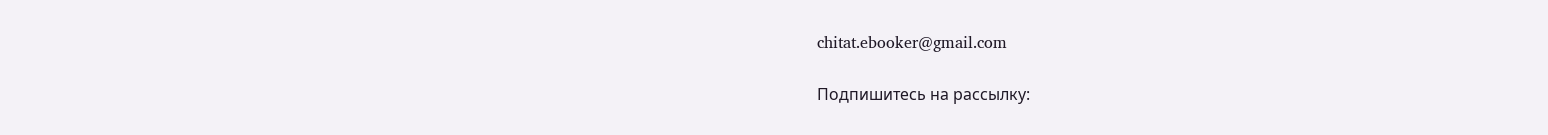chitat.ebooker@gmail.com

Подпишитесь на рассылку: